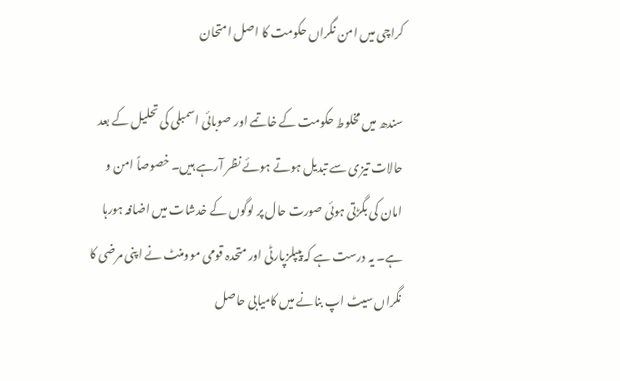کراچی میں امن نگراں حکومت کا اصل امتحان

سندھ میں مخلوط حکومت کے خاتمے اور صوبائی اسمبلی کی تحلیل کے بعد حالات تیزی سے تبدیل ہوتے ہوئے نظر آرہے ہیں۔ خصوصاً امن و امان کی بگڑتی ہوئی صورت حال پر لوگوں کے خدشات میں اضافہ ہورہا ہے۔ یہ درست ہے کہ پیپلزپارٹی اور متحدہ قومی موومنٹ نے اپنی مرضی کا نگراں سیٹ اپ بنانے میں کامیابی حاصل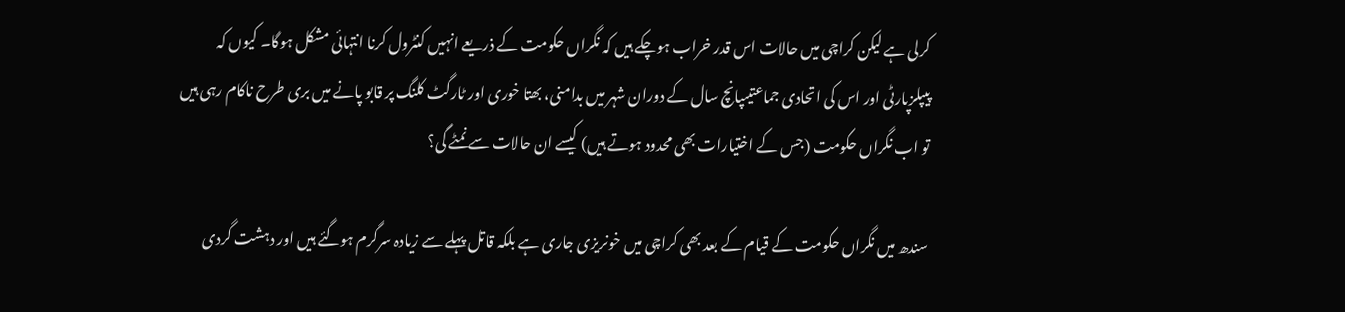کرلی ہے لیکن کراچی میں حالات اس قدر خراب ہوچکے ہیں کہ نگراں حکومت کے ذریعے انہیں کنٹرول کرنا انتہائی مشکل ہوگا۔ کیوں کہ پیپلزپارٹی اور اس کی اتحادی جماعتیںپانچ سال کے دوران شہر میں بدامنی، بھتا خوری اور ٹارگٹ کلنگ پر قابو پانے میں بری طرح ناکام رہی ہیں تو اب نگراں حکومت (جس کے اختیارات بھی محدود ہوتے ہیں) کیسے ان حالات سے نمٹے گی؟

سندھ میں نگراں حکومت کے قیام کے بعد بھی کراچی میں خونریزی جاری ہے بلکہ قاتل پہلے سے زیادہ سرگرم ہوگئے ہیں اور دہشت گردی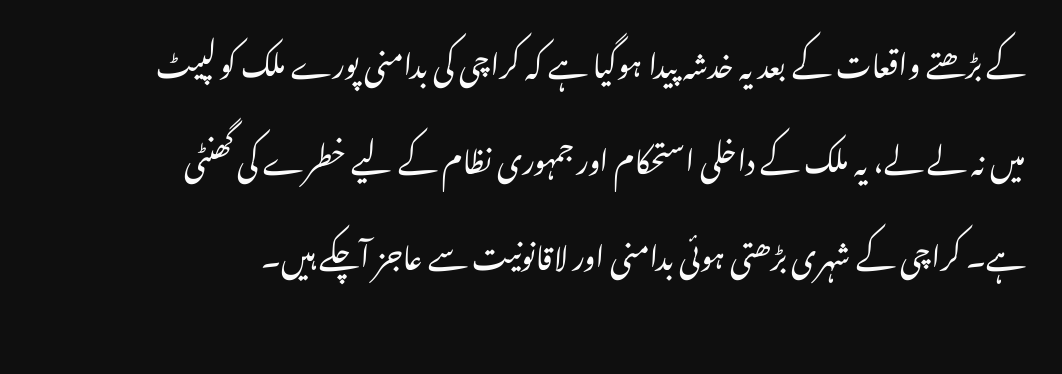کے بڑھتے واقعات کے بعد یہ خدشہ پیدا ہوگیا ہے کہ کراچی کی بدامنی پورے ملک کو لپیٹ میں نہ لے لے، یہ ملک کے داخلی استحکام اور جمہوری نظام کے لیے خطرے کی گھنٹی ہے۔ کراچی کے شہری بڑھتی ہوئی بدامنی اور لاقانونیت سے عاجز آچکے ہیں۔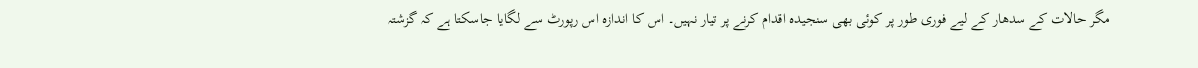مگر حالات کے سدھار کے لیے فوری طور پر کوئی بھی سنجیدہ اقدام کرنے پر تیار نہیں۔ اس کا اندازہ اس رپورٹ سے لگایا جاسکتا ہے کہ گزشتہ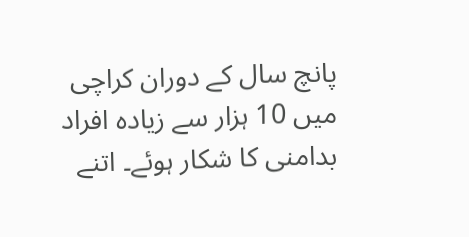پانچ سال کے دوران کراچی میں 10 ہزار سے زیادہ افراد بدامنی کا شکار ہوئے۔ اتنے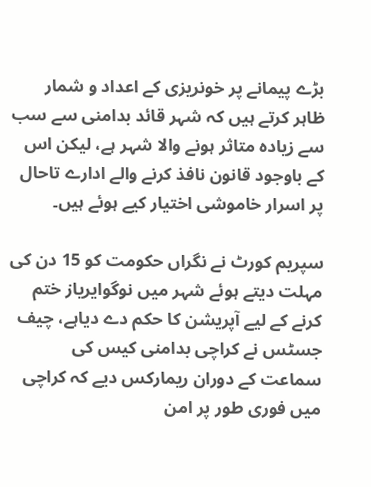بڑے پیمانے پر خونریزی کے اعداد و شمار ظاہر کرتے ہیں کہ شہر قائد بدامنی سے سب سے زیادہ متاثر ہونے والا شہر ہے، لیکن اس کے باوجود قانون نافذ کرنے والے ادارے تاحال پر اسرار خاموشی اختیار کیے ہوئے ہیں۔

سپریم کورٹ نے نگراں حکومت کو 15 دن کی مہلت دیتے ہوئے شہر میں نوگوایریاز ختم کرنے کے لیے آپریشن کا حکم دے دیاہے، چیف جسٹس نے کراچی بدامنی کیس کی سماعت کے دوران ریمارکس دیے کہ کراچی میں فوری طور پر امن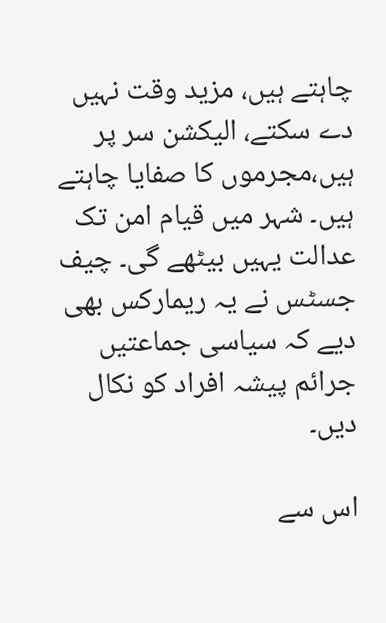چاہتے ہیں، مزید وقت نہیں دے سکتے، الیکشن سر پر ہیں،مجرموں کا صفایا چاہتے ہیں۔ شہر میں قیام امن تک عدالت یہیں بیٹھے گی۔ چیف جسٹس نے یہ ریمارکس بھی دیے کہ سیاسی جماعتیں جرائم پیشہ افراد کو نکال دیں۔

اس سے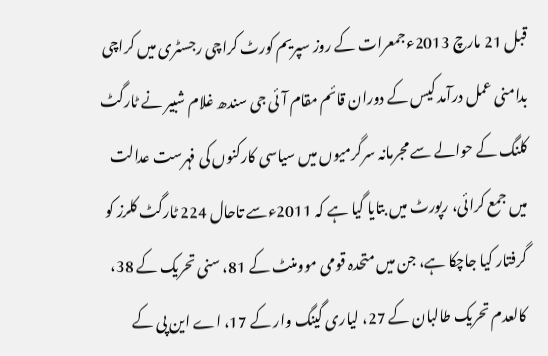قبل 21 مارچ 2013ءجمعرات کے روز سپریم کورٹ کراچی رجسٹری میں کراچی بدامنی عمل درآمد کیس کے دوران قائم مقام آئی جی سندھ غلام شبیر نے ٹارگٹ کلنگ کے حوالے سے مجرمانہ سرگرمیوں میں سیاسی کارکنوں کی فہرست عدالت میں جمع کرائی، رپورٹ میں بتایا گیا ہے کہ 2011ءسے تاحال 224 ٹارگٹ کلرز کو گرفتار کیا جاچکا ہے، جن میں متحدہ قومی موومنٹ کے 81، سنی تحریک کے 38، کالعدم تحریک طالبان کے 27، لیاری گینگ وار کے 17، اے این پی کے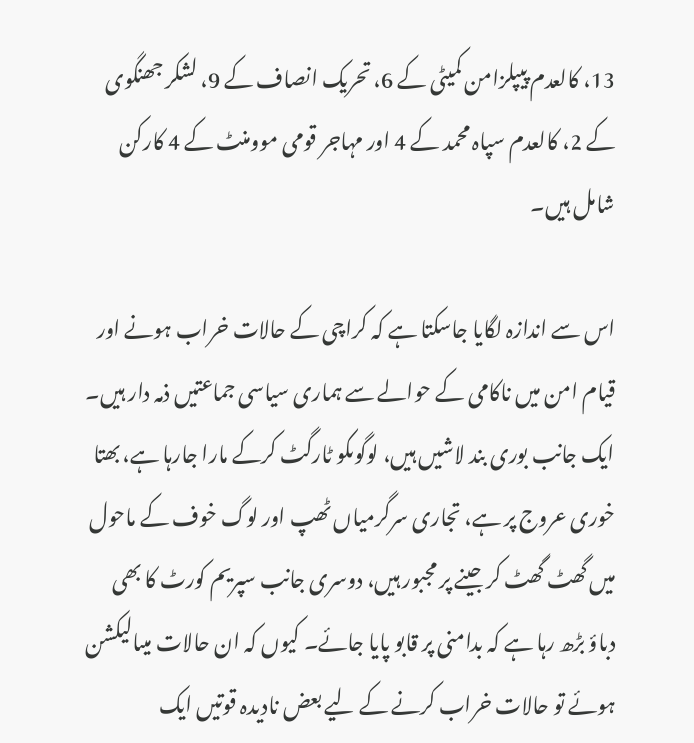13، کالعدم پیپلزامن کمیٹی کے 6، تحریک انصاف کے 9، لشکر جھنگوی کے 2، کالعدم سپاہ محمد کے 4 اور مہاجر قومی موومنٹ کے 4 کارکن شامل ہیں۔

اس سے اندازہ لگایا جاسکتا ہے کہ کراچی کے حالات خراب ہونے اور قیام امن میں ناکامی کے حوالے سے ہماری سیاسی جماعتیں ذمہ دار ہیں۔ ایک جانب بوری بند لاشیں ہیں، لوگوںکو ٹارگٹ کرکے مارا جارہا ہے، بھتا خوری عروج پر ہے، تجاری سرگرمیاں ٹھپ اور لوگ خوف کے ماحول میں گھٹ گھٹ کر جینے پر مجبور ہیں، دوسری جانب سپریم کورٹ کا بھی دباؤ بڑھ رہا ہے کہ بدامنی پر قابو پایا جائے۔ کیوں کہ ان حالات میںالیکشن ہوئے تو حالات خراب کرنے کے لیے بعض نادیدہ قوتیں ایک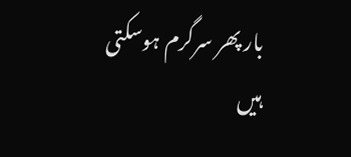بار پھر سرگرم ہوسکتی ہیں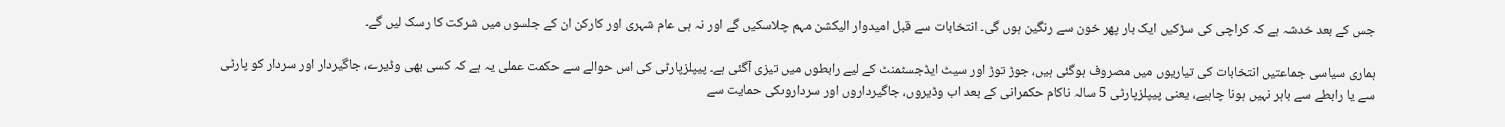جس کے بعد خدشہ ہے کہ کراچی کی سڑکیں ایک بار پھر خون سے رنگین ہوں گی۔ انتخابات سے قبل امیدوار الیکشن مہم چلاسکیں گے اور نہ ہی عام شہری اور کارکن ان کے جلسوں میں شرکت کا رسک لیں گے۔

ہماری سیاسی جماعتیں انتخابات کی تیاریوں میں مصروف ہوگئی ہیں، جوڑ توڑ اور سیٹ ایڈجسٹمنٹ کے لیے رابطوں میں تیزی آگئی ہے۔ پیپلزپارٹی کی اس حوالے سے حکمت عملی یہ ہے کہ کسی بھی وڈیرے، جاگیردار اور سردار کو پارٹی سے یا رابطے سے باہر نہیں ہونا چاہیے، یعنی پیپلزپارٹی 5 سالہ ناکام حکمرانی کے بعد اب وڈیروں، جاگیرداروں اور سرداروںکی حمایت سے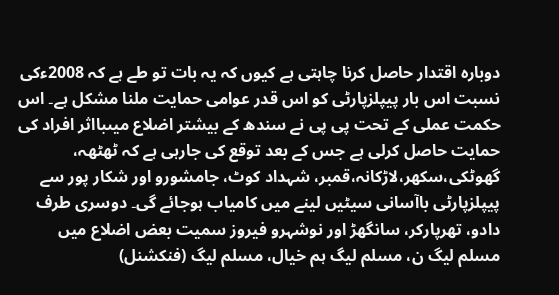دوبارہ اقتدار حاصل کرنا چاہتی ہے کیوں کہ یہ بات تو طے ہے کہ 2008ءکی نسبت اس بار پیپلزپارٹی کو اس قدر عوامی حمایت ملنا مشکل ہے۔ اس حکمت عملی کے تحت پی پی نے سندھ کے بیشتر اضلاع میںبااثر افراد کی حمایت حاصل کرلی ہے جس کے بعد توقع کی جارہی ہے کہ ٹھٹھہ، گھوٹکی،سکھر،لاڑکانہ،قمبر، شہداد کوٹ، جامشورو اور شکار پور سے پیپلزپارٹی باآسانی سیٹیں لینے میں کامیاب ہوجائے گی۔ دوسری طرف دادو، تھرپارکر، سانگھڑ اور نوشہرو فیروز سمیت بعض اضلاع میں مسلم لیگ ن، مسلم لیگ ہم خیال، مسلم لیگ (فنکشنل)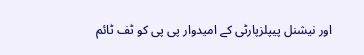اور نیشنل پیپلزپارٹی کے امیدوار پی پی کو ٹف ٹائم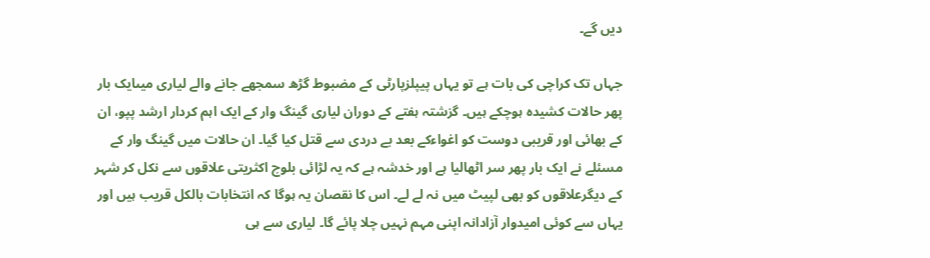دیں گے۔

جہاں تک کراچی کی بات ہے تو یہاں پیپلزپارٹی کے مضبوط گڑھ سمجھے جانے والے لیاری میںایک بار پھر حالات کشیدہ ہوچکے ہیں۔ گزشتہ ہفتے کے دوران لیاری گینگ وار کے ایک اہم کردار ارشد پپو، ان کے بھائی اور قریبی دوست کو اغواءکے بعد بے دردی سے قتل کیا گیا۔ ان حالات میں گینگ وار کے مسئلے نے ایک بار پھر سر اٹھالیا ہے اور خدشہ ہے کہ یہ لڑائی بلوچ اکثریتی علاقوں سے نکل کر شہر کے دیگرعلاقوں کو بھی لپیٹ میں نہ لے لے۔ اس کا نقصان یہ ہوگا کہ انتخابات بالکل قریب ہیں اور یہاں سے کوئی امیدوار آزادانہ اپنی مہم نہیں چلا پائے گا۔ لیاری سے ہی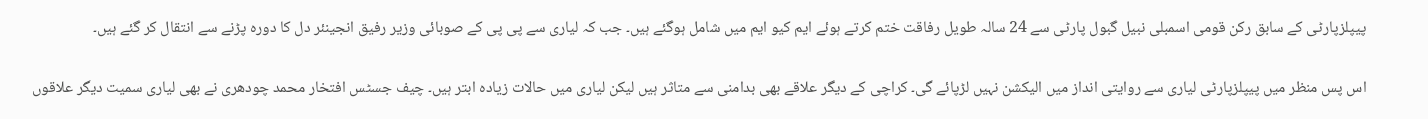پیپلزپارٹی کے سابق رکن قومی اسمبلی نبیل گبول پارٹی سے 24 سالہ طویل رفاقت ختم کرتے ہوئے ایم کیو ایم میں شامل ہوگئے ہیں۔ جب کہ لیاری سے پی پی کے صوبائی وزیر رفیق انجینئر دل کا دورہ پڑنے سے انتقال کر گئے ہیں۔

اس پس منظر میں پیپلزپارٹی لیاری سے روایتی انداز میں الیکشن نہیں لڑپائے گی۔ کراچی کے دیگر علاقے بھی بدامنی سے متاثر ہیں لیکن لیاری میں حالات زیادہ ابتر ہیں۔ چیف جسٹس افتخار محمد چودھری نے بھی لیاری سمیت دیگر علاقوں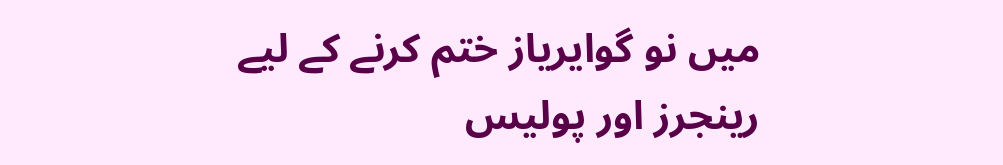میں نو گوایریاز ختم کرنے کے لیے رینجرز اور پولیس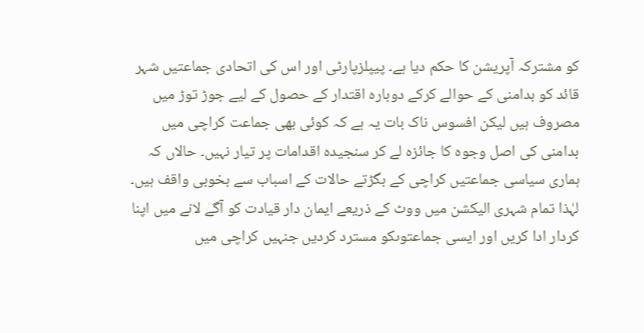کو مشترکہ آپریشن کا حکم دیا ہے۔ پیپلزپارٹی اور اس کی اتحادی جماعتیں شہر قائد کو بدامنی کے حوالے کرکے دوبارہ اقتدار کے حصول کے لیے جوڑ توڑ میں مصروف ہیں لیکن افسوس ناک بات یہ ہے کہ کوئی بھی جماعت کراچی میں بدامنی کی اصل وجوہ کا جائزہ لے کر سنجیدہ اقدامات پر تیار نہیں۔ حالاں کہ ہماری سیاسی جماعتیں کراچی کے بگڑتے حالات کے اسباب سے بخوبی واقف ہیں۔ لہٰذا تمام شہری الیکشن میں ووٹ کے ذریعے ایمان دار قیادت کو آگے لانے میں اپنا کردار ادا کریں اور ایسی جماعتوںکو مسترد کردیں جنہیں کراچی میں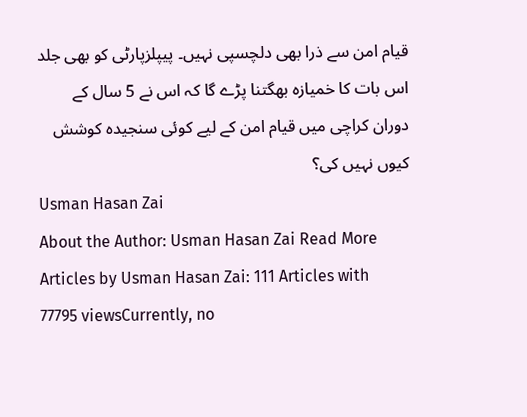قیام امن سے ذرا بھی دلچسپی نہیں۔ پیپلزپارٹی کو بھی جلد اس بات کا خمیازہ بھگتنا پڑے گا کہ اس نے 5 سال کے دوران کراچی میں قیام امن کے لیے کوئی سنجیدہ کوشش کیوں نہیں کی؟
Usman Hasan Zai
About the Author: Usman Hasan Zai Read More Articles by Usman Hasan Zai: 111 Articles with 77795 viewsCurrently, no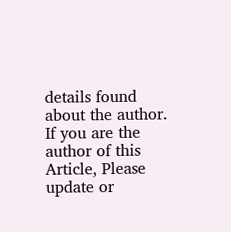details found about the author. If you are the author of this Article, Please update or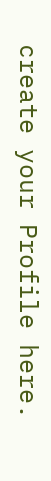create your Profile here.